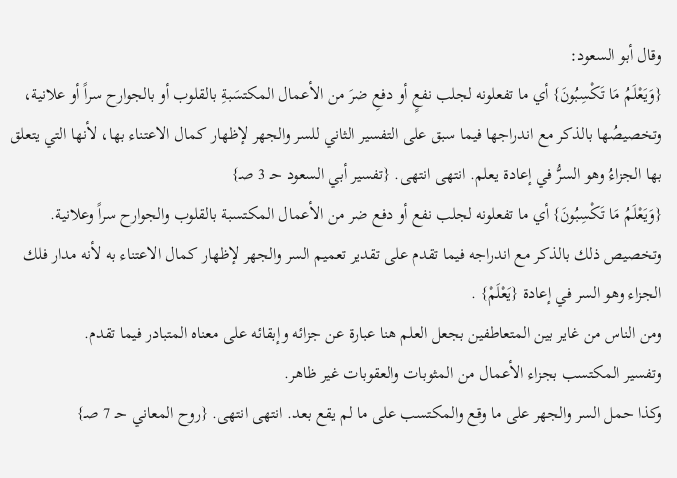وقال أبو السعود:
{وَيَعْلَمُ مَا تَكْسِبُونَ} أي ما تفعلونه لجلب نفعٍ أو دفعِ ضرَ من الأعمال المكتسَبةِ بالقلوب أو بالجوارح سراً أو علانية، وتخصيصُها بالذكر مع اندراجها فيما سبق على التفسير الثاني للسر والجهر لإظهار كمال الاعتناء بها، لأنها التي يتعلق بها الجزاءُ وهو السرُّ في إعادة يعلم. انتهى انتهى. {تفسير أبي السعود حـ 3 صـ}
{وَيَعْلَمُ مَا تَكْسِبُونَ} أي ما تفعلونه لجلب نفع أو دفع ضر من الأعمال المكتسبة بالقلوب والجوارح سراً وعلانية.
وتخصيص ذلك بالذكر مع اندراجه فيما تقدم على تقدير تعميم السر والجهر لإظهار كمال الاعتناء به لأنه مدار فلك الجزاء وهو السر في إعادة {يَعْلَمْ} .
ومن الناس من غاير بين المتعاطفين بجعل العلم هنا عبارة عن جزائه وإبقائه على معناه المتبادر فيما تقدم.
وتفسير المكتسب بجزاء الأعمال من المثوبات والعقوبات غير ظاهر.
وكذا حمل السر والجهر على ما وقع والمكتسب على ما لم يقع بعد. انتهى انتهى. {روح المعاني حـ 7 صـ}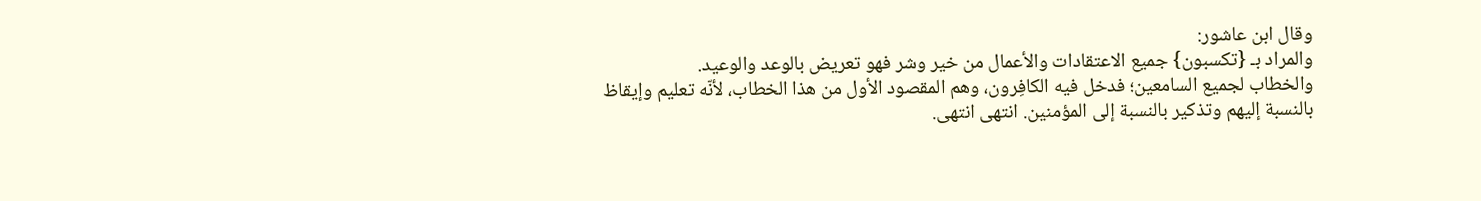وقال ابن عاشور:
والمراد بـ {تكسبون} جميع الاعتقادات والأعمال من خير وشر فهو تعريض بالوعد والوعيد.
والخطاب لجميع السامعين؛ فدخل فيه الكافِرون، وهم المقصود الأول من هذا الخطاب، لأنّه تعليم وإيقاظ بالنسبة إليهم وتذكير بالنسبة إلى المؤمنين. انتهى انتهى.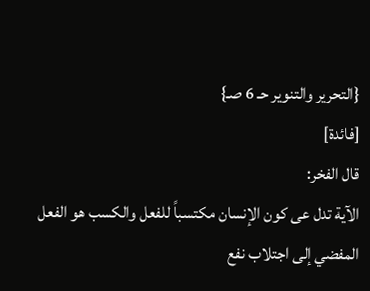{التحرير والتنوير حـ 6 صـ}
[فائدة]
قال الفخر:
الآية تدل عى كون الإنسان مكتسباً للفعل والكسب هو الفعل المفضي إلى اجتلاب نفع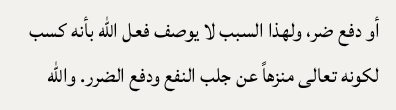أو دفع ضر، ولهذا السبب لا يوصف فعل الله بأنه كسب لكونه تعالى منزهاً عن جلب النفع ودفع الضرر. والله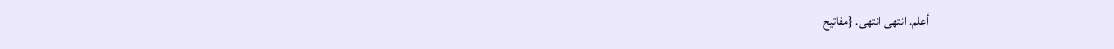أعلم. انتهى انتهى. {مفاتيح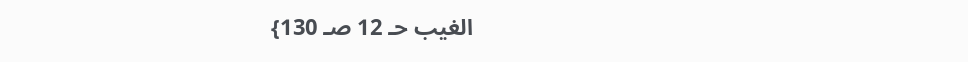الغيب حـ 12 صـ 130}